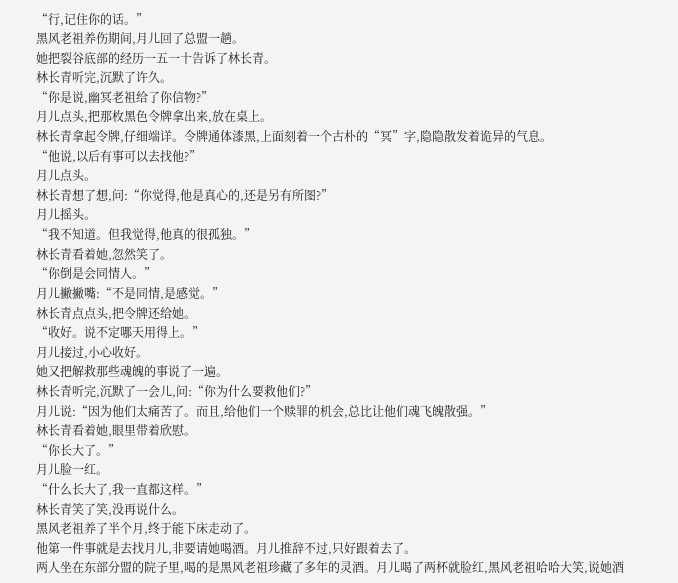“行,记住你的话。”
黑风老祖养伤期间,月儿回了总盟一趟。
她把裂谷底部的经历一五一十告诉了林长青。
林长青听完,沉默了许久。
“你是说,幽冥老祖给了你信物?”
月儿点头,把那枚黑色令牌拿出来,放在桌上。
林长青拿起令牌,仔细端详。令牌通体漆黑,上面刻着一个古朴的“冥”字,隐隐散发着诡异的气息。
“他说,以后有事可以去找他?”
月儿点头。
林长青想了想,问:“你觉得,他是真心的,还是另有所图?”
月儿摇头。
“我不知道。但我觉得,他真的很孤独。”
林长青看着她,忽然笑了。
“你倒是会同情人。”
月儿撇撇嘴:“不是同情,是感觉。”
林长青点点头,把令牌还给她。
“收好。说不定哪天用得上。”
月儿接过,小心收好。
她又把解救那些魂魄的事说了一遍。
林长青听完,沉默了一会儿,问:“你为什么要救他们?”
月儿说:“因为他们太痛苦了。而且,给他们一个赎罪的机会,总比让他们魂飞魄散强。”
林长青看着她,眼里带着欣慰。
“你长大了。”
月儿脸一红。
“什么长大了,我一直都这样。”
林长青笑了笑,没再说什么。
黑风老祖养了半个月,终于能下床走动了。
他第一件事就是去找月儿,非要请她喝酒。月儿推辞不过,只好跟着去了。
两人坐在东部分盟的院子里,喝的是黑风老祖珍藏了多年的灵酒。月儿喝了两杯就脸红,黑风老祖哈哈大笑,说她酒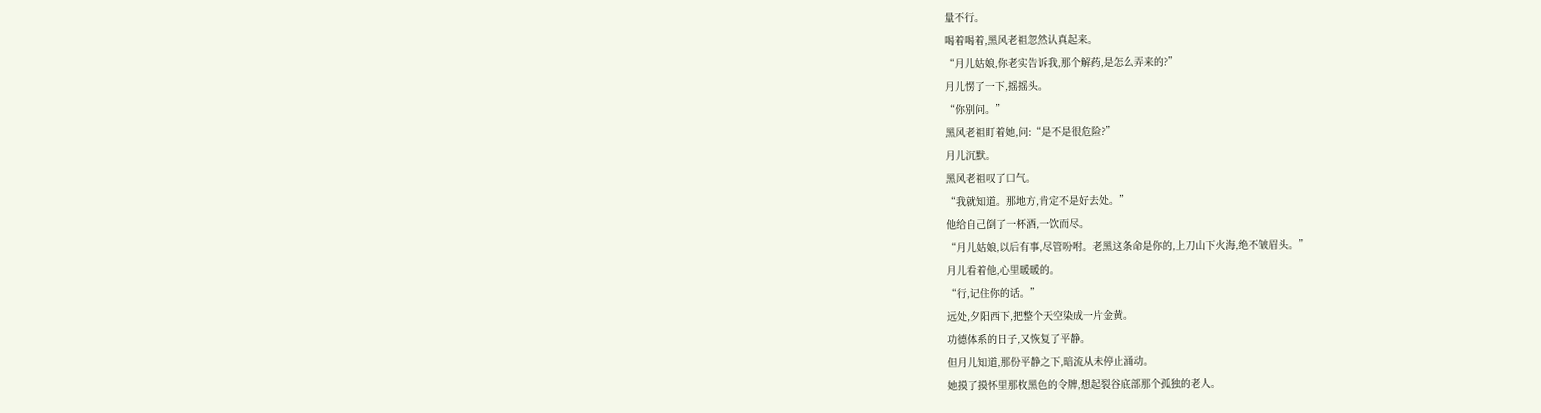量不行。
喝着喝着,黑风老祖忽然认真起来。
“月儿姑娘,你老实告诉我,那个解药,是怎么弄来的?”
月儿愣了一下,摇摇头。
“你别问。”
黑风老祖盯着她,问:“是不是很危险?”
月儿沉默。
黑风老祖叹了口气。
“我就知道。那地方,肯定不是好去处。”
他给自己倒了一杯酒,一饮而尽。
“月儿姑娘,以后有事,尽管吩咐。老黑这条命是你的,上刀山下火海,绝不皱眉头。”
月儿看着他,心里暖暖的。
“行,记住你的话。”
远处,夕阳西下,把整个天空染成一片金黄。
功德体系的日子,又恢复了平静。
但月儿知道,那份平静之下,暗流从未停止涌动。
她摸了摸怀里那枚黑色的令牌,想起裂谷底部那个孤独的老人。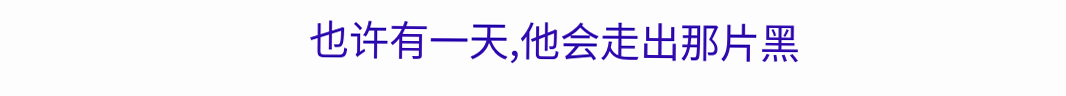也许有一天,他会走出那片黑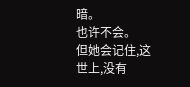暗。
也许不会。
但她会记住,这世上,没有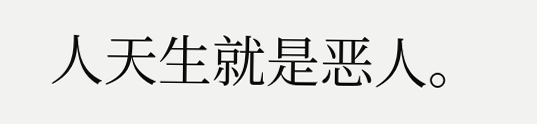人天生就是恶人。